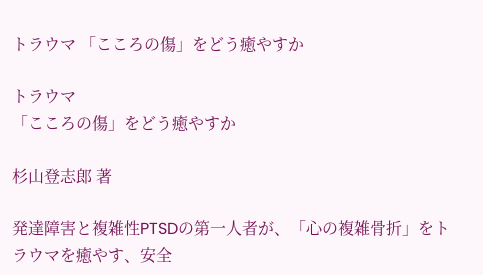トラウマ 「こころの傷」をどう癒やすか

トラウマ
「こころの傷」をどう癒やすか

杉山登志郎 著

発達障害と複雑性PTSDの第一人者が、「心の複雑骨折」をトラウマを癒やす、安全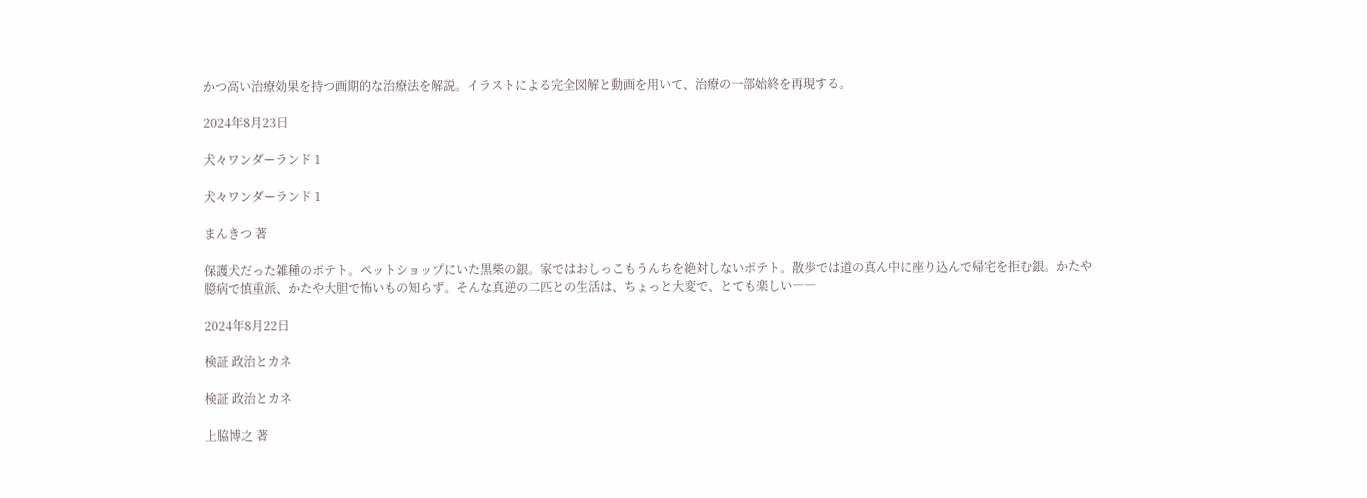かつ高い治療効果を持つ画期的な治療法を解説。イラストによる完全図解と動画を用いて、治療の一部始終を再現する。

2024年8月23日

犬々ワンダーランド 1

犬々ワンダーランド 1

まんきつ 著

保護犬だった雑種のポテト。ペットショップにいた黒柴の銀。家ではおしっこもうんちを絶対しないポテト。散歩では道の真ん中に座り込んで帰宅を拒む銀。かたや臆病で慎重派、かたや大胆で怖いもの知らず。そんな真逆の二匹との生活は、ちょっと大変で、とても楽しい――

2024年8月22日

検証 政治とカネ

検証 政治とカネ

上脇博之 著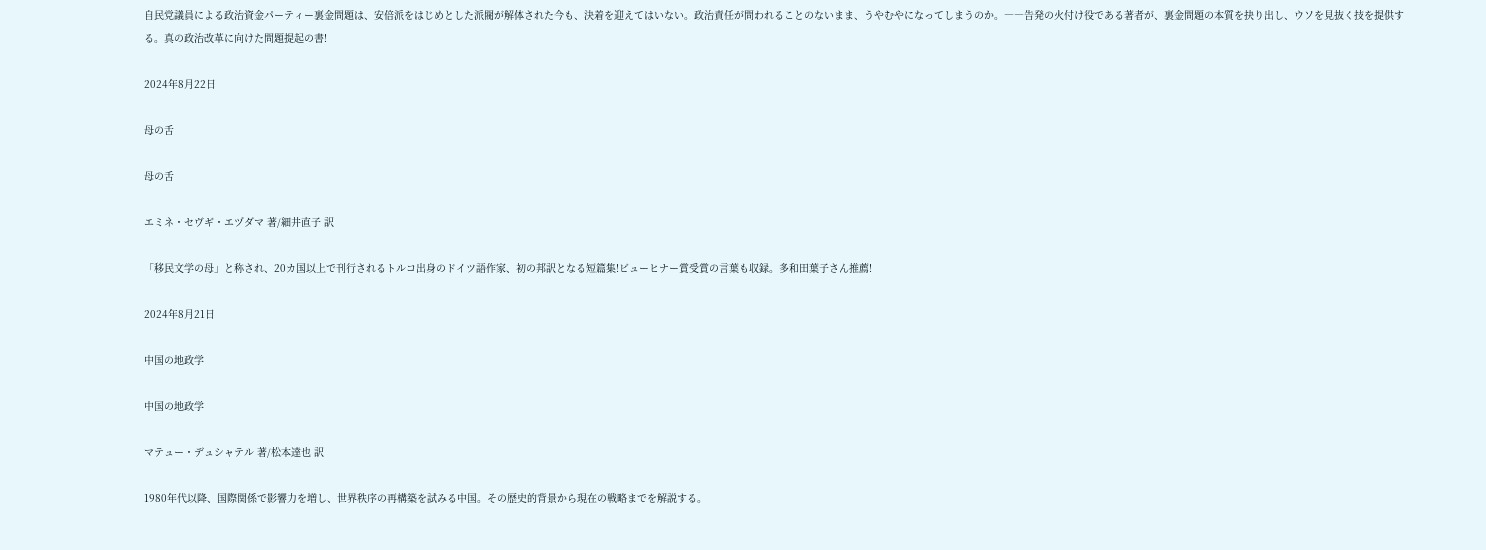自民党議員による政治資金パーティー裏金問題は、安倍派をはじめとした派閥が解体された今も、決着を迎えてはいない。政治責任が問われることのないまま、うやむやになってしまうのか。――告発の火付け役である著者が、裏金問題の本質を抉り出し、ウソを見抜く技を提供する。真の政治改革に向けた問題提起の書!

2024年8月22日

母の舌

母の舌

エミネ・セヴギ・エヅダマ 著/細井直子 訳

「移民文学の母」と称され、20カ国以上で刊行されるトルコ出身のドイツ語作家、初の邦訳となる短篇集!ビューヒナー賞受賞の言葉も収録。多和田葉子さん推薦!

2024年8月21日

中国の地政学

中国の地政学

マテュー・デュシャテル 著/松本達也 訳

1980年代以降、国際関係で影響力を増し、世界秩序の再構築を試みる中国。その歴史的背景から現在の戦略までを解説する。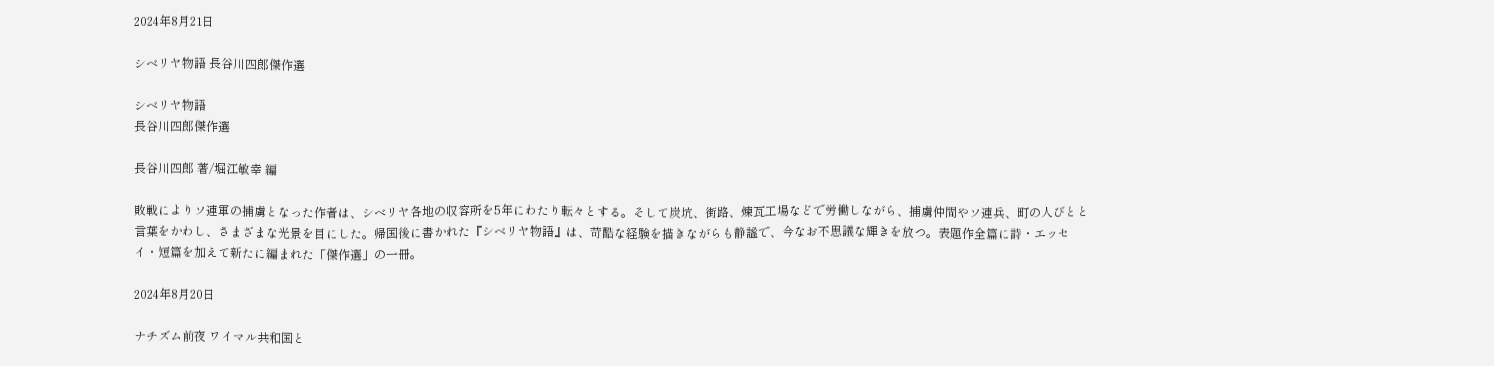2024年8月21日

シベリヤ物語 長谷川四郎傑作選

シベリヤ物語
長谷川四郎傑作選

長谷川四郎 著/堀江敏幸 編

敗戦によりソ連軍の捕虜となった作者は、シベリヤ各地の収容所を5年にわたり転々とする。そして炭坑、街路、煉瓦工場などで労働しながら、捕虜仲間やソ連兵、町の人びとと言葉をかわし、さまざまな光景を目にした。帰国後に書かれた『シベリヤ物語』は、苛酷な経験を描きながらも静謐で、今なお不思議な輝きを放つ。表題作全篇に詩・エッセイ・短篇を加えて新たに編まれた「傑作選」の一冊。

2024年8月20日

ナチズム前夜 ワイマル共和国と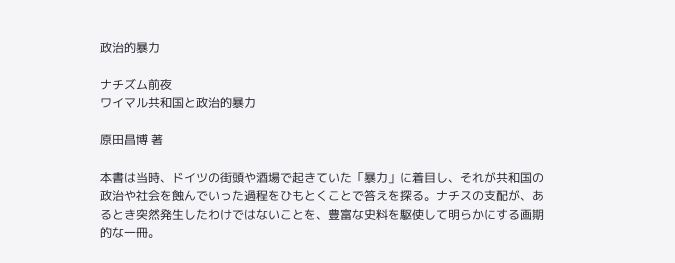政治的暴力

ナチズム前夜
ワイマル共和国と政治的暴力

原田昌博 著

本書は当時、ドイツの街頭や酒場で起きていた「暴力」に着目し、それが共和国の政治や社会を蝕んでいった過程をひもとくことで答えを探る。ナチスの支配が、あるとき突然発生したわけではないことを、豊富な史料を駆使して明らかにする画期的な一冊。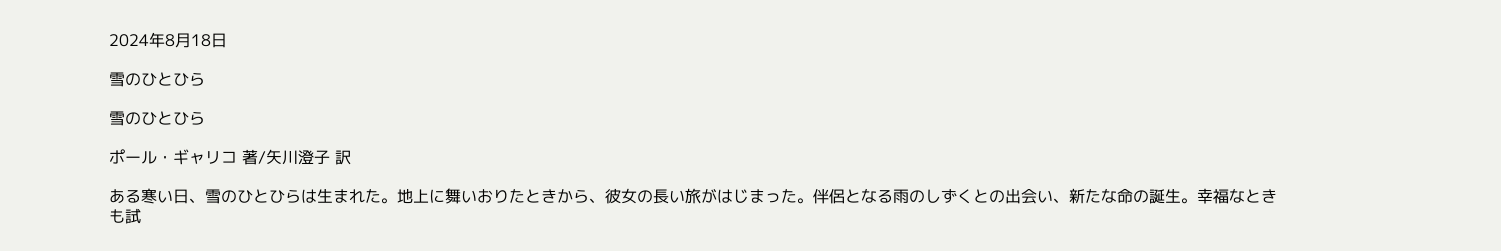2024年8月18日

雪のひとひら

雪のひとひら

ポール・ギャリコ 著/矢川澄子 訳

ある寒い日、雪のひとひらは生まれた。地上に舞いおりたときから、彼女の長い旅がはじまった。伴侶となる雨のしずくとの出会い、新たな命の誕生。幸福なときも試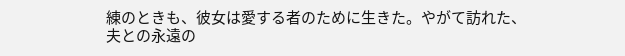練のときも、彼女は愛する者のために生きた。やがて訪れた、夫との永遠の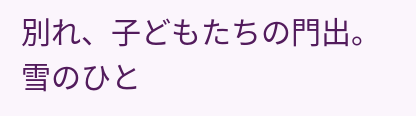別れ、子どもたちの門出。雪のひと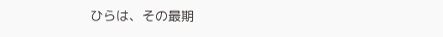ひらは、その最期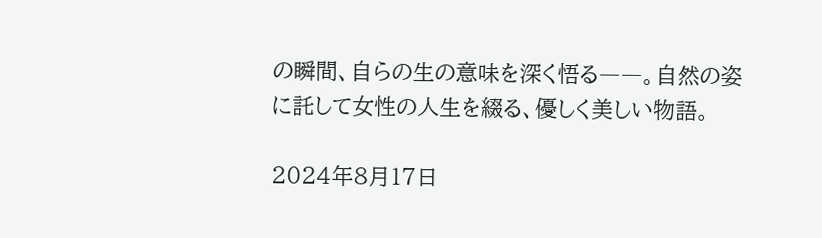の瞬間、自らの生の意味を深く悟る――。自然の姿に託して女性の人生を綴る、優しく美しい物語。

2024年8月17日